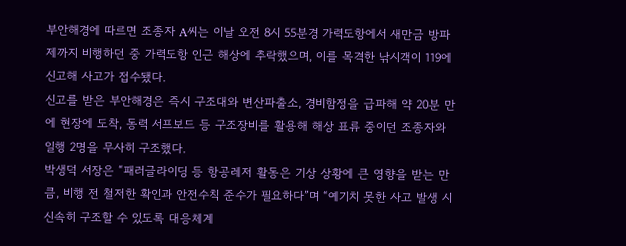부안해경에 따르면 조종자 A씨는 이날 오전 8시 55분경 가력도항에서 새만금 방파제까지 비행하던 중 가력도항 인근 해상에 추락했으며, 이를 목격한 낚시객이 119에 신고해 사고가 접수됐다.
신고를 받은 부안해경은 즉시 구조대와 변산파출소, 경비함정을 급파해 약 20분 만에 현장에 도착, 동력 서프보드 등 구조장비를 활용해 해상 표류 중이던 조종자와 일행 2명을 무사히 구조했다.
박생덕 서장은 “패러글라이딩 등 항공레저 활동은 기상 상황에 큰 영향을 받는 만큼, 비행 전 철저한 확인과 안전수칙 준수가 필요하다”며 “예기치 못한 사고 발생 시 신속히 구조할 수 있도록 대응체계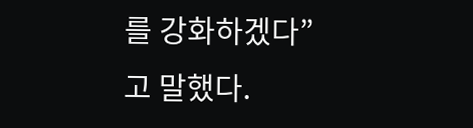를 강화하겠다”고 말했다.